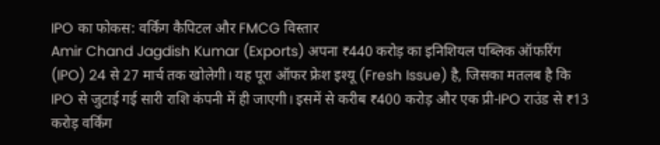IPO का फोकस: वर्किंग कैपिटल और FMCG विस्तार
Amir Chand Jagdish Kumar (Exports) अपना ₹440 करोड़ का इनिशियल पब्लिक ऑफरिंग (IPO) 24 से 27 मार्च तक खोलेगी। यह पूरा ऑफर फ्रेश इश्यू (Fresh Issue) है, जिसका मतलब है कि IPO से जुटाई गई सारी राशि कंपनी में ही जाएगी। इसमें से करीब ₹400 करोड़ और एक प्री-IPO राउंड से ₹13 करोड़ वर्किंग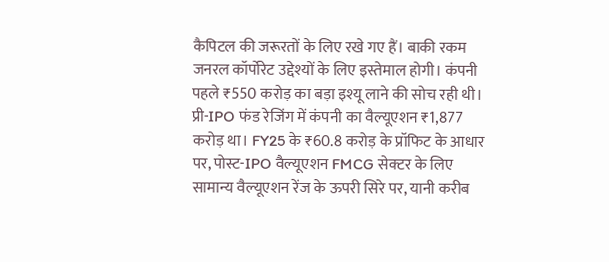कैपिटल की जरूरतों के लिए रखे गए हैं। बाकी रकम जनरल कॉर्पोरेट उद्देश्यों के लिए इस्तेमाल होगी। कंपनी पहले ₹550 करोड़ का बड़ा इश्यू लाने की सोच रही थी। प्री-IPO फंड रेजिंग में कंपनी का वैल्यूएशन ₹1,877 करोड़ था। FY25 के ₹60.8 करोड़ के प्रॉफिट के आधार पर, पोस्ट-IPO वैल्यूएशन FMCG सेक्टर के लिए सामान्य वैल्यूएशन रेंज के ऊपरी सिरे पर, यानी करीब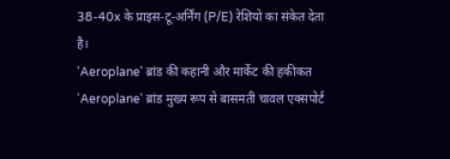38-40x के प्राइस-टू-अर्निंग (P/E) रेशियो का संकेत देता है।
'Aeroplane' ब्रांड की कहानी और मार्केट की हकीकत
'Aeroplane' ब्रांड मुख्य रूप से बासमती चावल एक्सपोर्ट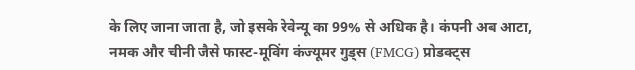के लिए जाना जाता है, जो इसके रेवेन्यू का 99% से अधिक है। कंपनी अब आटा, नमक और चीनी जैसे फास्ट-मूविंग कंज्यूमर गुड्स (FMCG) प्रोडक्ट्स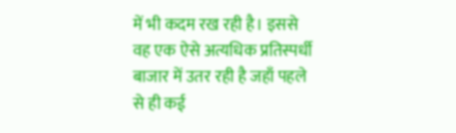में भी कदम रख रही है। इससे वह एक ऐसे अत्यधिक प्रतिस्पर्धी बाजार में उतर रही है जहाँ पहले से ही कई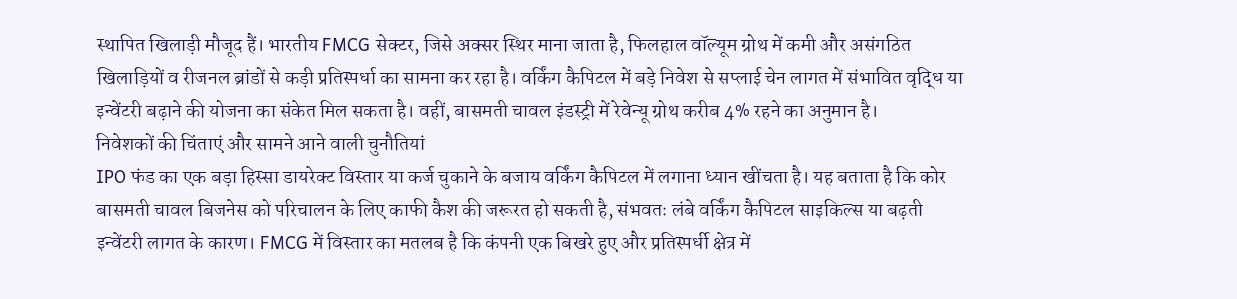स्थापित खिलाड़ी मौजूद हैं। भारतीय FMCG सेक्टर, जिसे अक्सर स्थिर माना जाता है, फिलहाल वॉल्यूम ग्रोथ में कमी और असंगठित खिलाड़ियों व रीजनल ब्रांडों से कड़ी प्रतिस्पर्धा का सामना कर रहा है। वर्किंग कैपिटल में बड़े निवेश से सप्लाई चेन लागत में संभावित वृद्धि या इन्वेंटरी बढ़ाने की योजना का संकेत मिल सकता है। वहीं, बासमती चावल इंडस्ट्री में रेवेन्यू ग्रोथ करीब 4% रहने का अनुमान है।
निवेशकों की चिंताएं और सामने आने वाली चुनौतियां
IPO फंड का एक बड़ा हिस्सा डायरेक्ट विस्तार या कर्ज चुकाने के बजाय वर्किंग कैपिटल में लगाना ध्यान खींचता है। यह बताता है कि कोर बासमती चावल बिजनेस को परिचालन के लिए काफी कैश की जरूरत हो सकती है, संभवतः लंबे वर्किंग कैपिटल साइकिल्स या बढ़ती इन्वेंटरी लागत के कारण। FMCG में विस्तार का मतलब है कि कंपनी एक बिखरे हुए और प्रतिस्पर्धी क्षेत्र में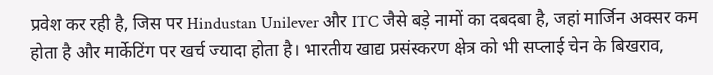प्रवेश कर रही है, जिस पर Hindustan Unilever और ITC जैसे बड़े नामों का दबदबा है, जहां मार्जिन अक्सर कम होता है और मार्केटिंग पर खर्च ज्यादा होता है। भारतीय खाद्य प्रसंस्करण क्षेत्र को भी सप्लाई चेन के बिखराव,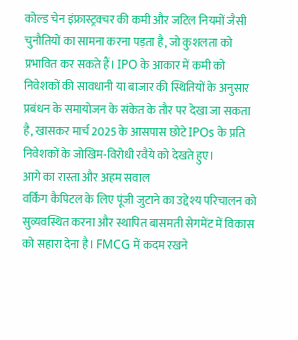कोल्ड चेन इंफ्रास्ट्रक्चर की कमी और जटिल नियमों जैसी चुनौतियों का सामना करना पड़ता है, जो कुशलता को प्रभावित कर सकते हैं। IPO के आकार में कमी को निवेशकों की सावधानी या बाजार की स्थितियों के अनुसार प्रबंधन के समायोजन के संकेत के तौर पर देखा जा सकता है, खासकर मार्च 2025 के आसपास छोटे IPOs के प्रति निवेशकों के जोखिम-विरोधी रवैये को देखते हुए।
आगे का रास्ता और अहम सवाल
वर्किंग कैपिटल के लिए पूंजी जुटाने का उद्देश्य परिचालन को सुव्यवस्थित करना और स्थापित बासमती सेगमेंट में विकास को सहारा देना है। FMCG में कदम रखने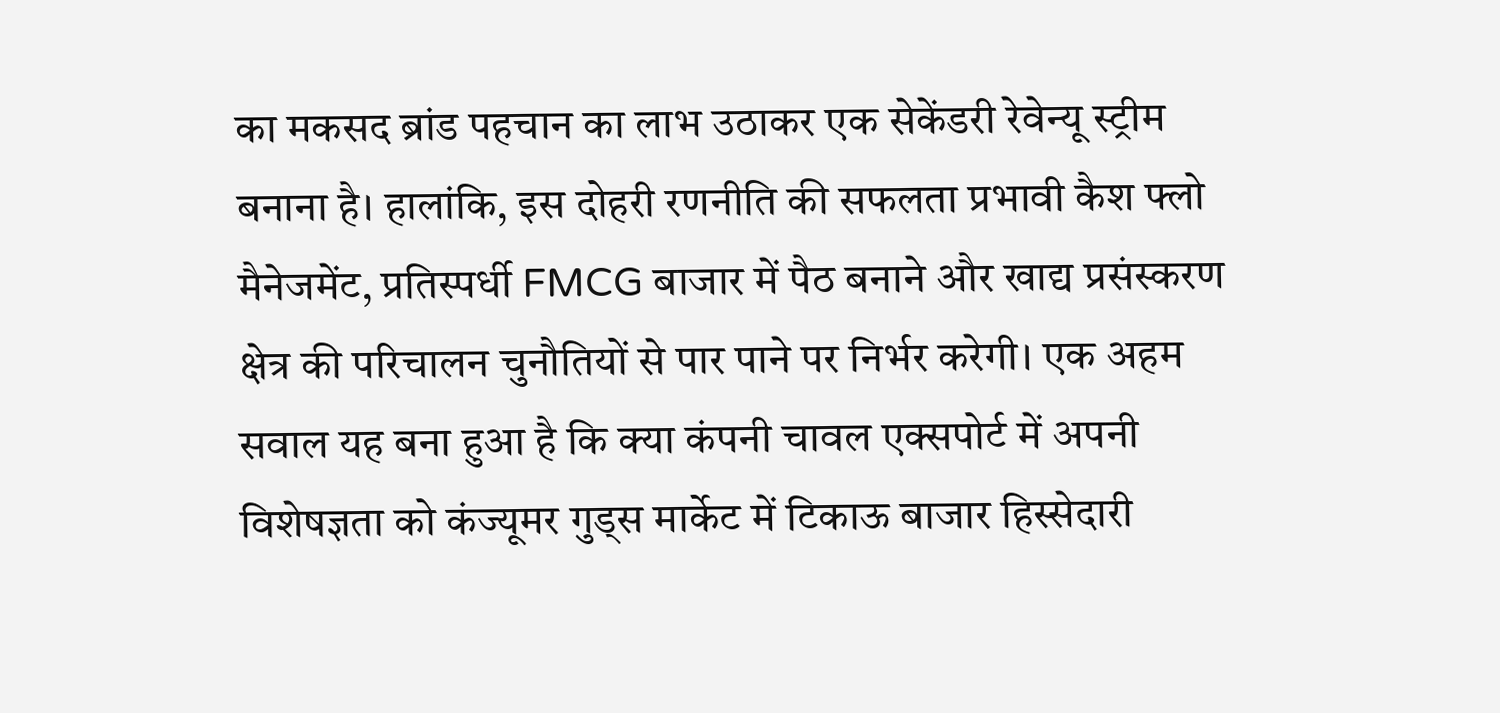का मकसद ब्रांड पहचान का लाभ उठाकर एक सेकेंडरी रेवेन्यू स्ट्रीम बनाना है। हालांकि, इस दोहरी रणनीति की सफलता प्रभावी कैश फ्लो मैनेजमेंट, प्रतिस्पर्धी FMCG बाजार में पैठ बनाने और खाद्य प्रसंस्करण क्षेत्र की परिचालन चुनौतियों से पार पाने पर निर्भर करेगी। एक अहम सवाल यह बना हुआ है कि क्या कंपनी चावल एक्सपोर्ट में अपनी विशेषज्ञता को कंज्यूमर गुड्स मार्केट में टिकाऊ बाजार हिस्सेदारी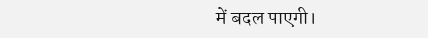में बदल पाएगी।